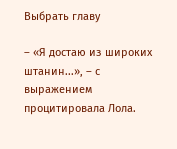Выбрать главу

– «Я достаю из широких штанин...», – с выражением процитировала Лола.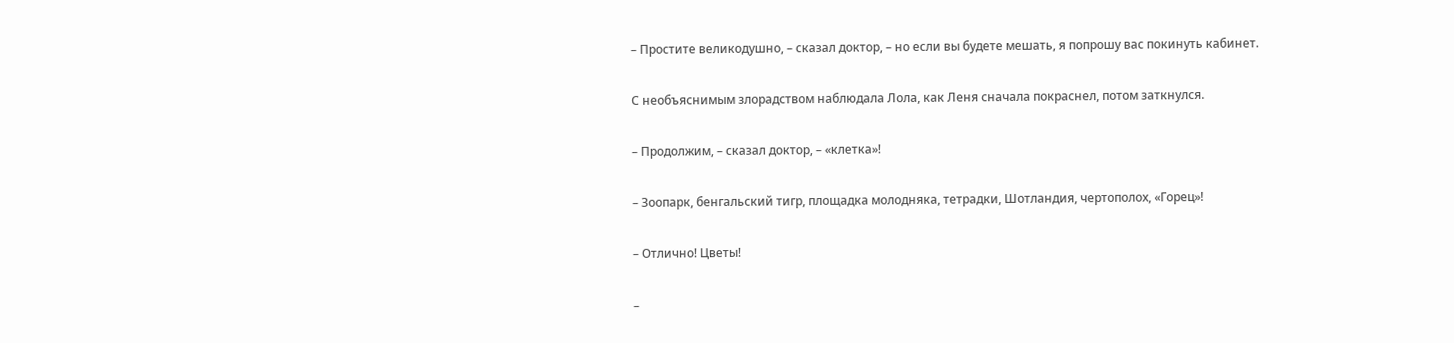– Простите великодушно, – сказал доктор, – но если вы будете мешать, я попрошу вас покинуть кабинет.

С необъяснимым злорадством наблюдала Лола, как Леня сначала покраснел, потом заткнулся.

– Продолжим, – сказал доктор, – «клетка»!

– Зоопарк, бенгальский тигр, площадка молодняка, тетрадки, Шотландия, чертополох, «Горец»!

– Отлично! Цветы!

–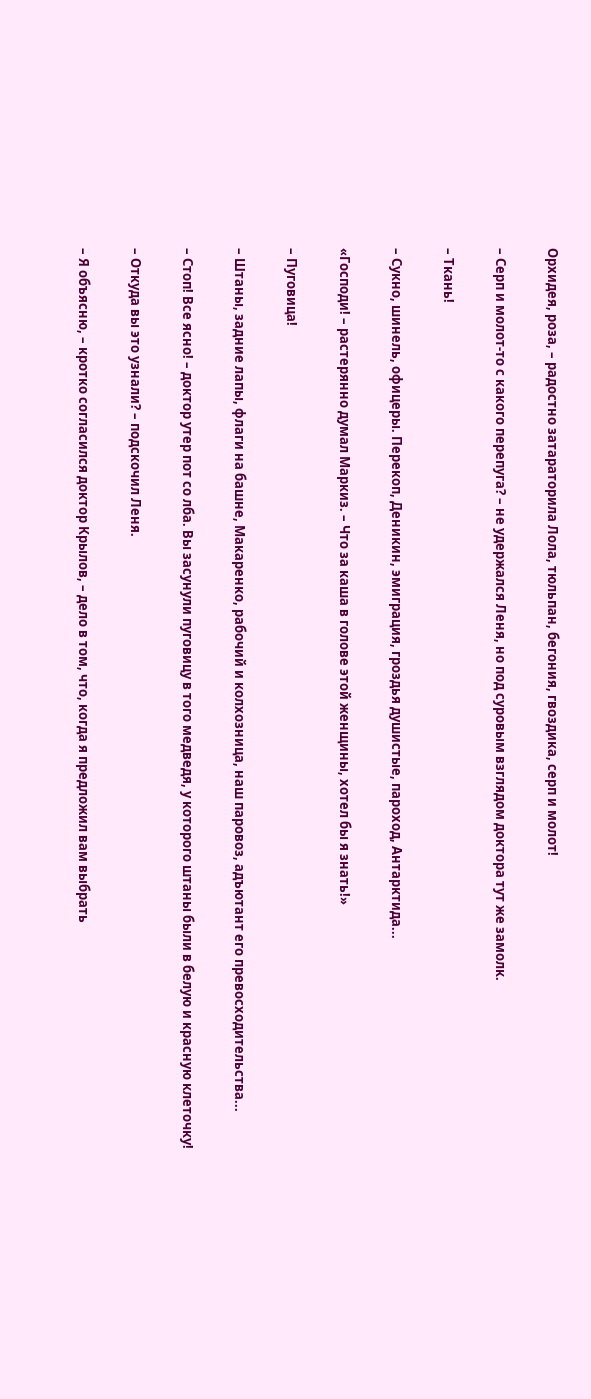Орхидея, роза, – радостно затараторила Лола, тюльпан, бегония, гвоздика, серп и молот!

– Серп и молот-то с какого перепуга? – не удержался Леня, но под суровым взглядом доктора тут же замолк.

– Ткань!

– Сукно, шинель, офицеры. Перекоп, Деникин, эмиграция, гроздья душистые, пароход, Антарктида...

«Господи! – растерянно думал Маркиз. – Что за каша в голове этой женщины, хотел бы я знать!»

– Пуговица!

– Штаны, задние лапы, флаги на башне, Макаренко, рабочий и колхозница, наш паровоз, адъютант его превосходительства...

– Стоп! Все ясно! – доктор утер пот со лба. Вы засунули пуговицу в того медведя, у которого штаны были в белую и красную клеточку!

– Откуда вы это узнали? – подскочил Леня.

– Я объясню, – кротко согласился доктор Крылов, – дело в том, что, когда я предложил вам выбрать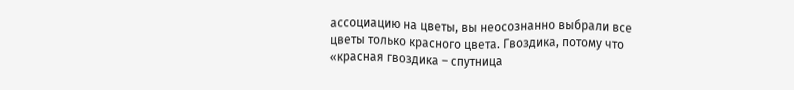ассоциацию на цветы, вы неосознанно выбрали все цветы только красного цвета. Гвоздика, потому что «красная гвоздика – спутница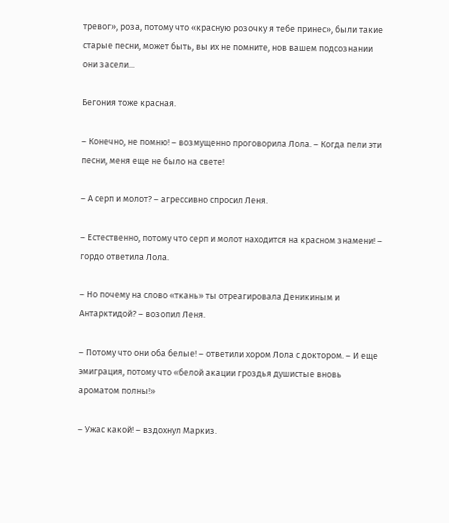тревог», роза, потому что «красную розочку я тебе принес», были такие старые песни, может быть, вы их не помните, нов вашем подсознании они засели...

Бегония тоже красная.

– Конечно, не помню! – возмущенно проговорила Лола. – Когда пели эти песни, меня еще не было на свете!

– А серп и молот? – агрессивно спросил Леня.

– Естественно, потому что серп и молот находится на красном знамени! – гордо ответила Лола.

– Но почему на слово «ткань» ты отреагировала Деникиным и Антарктидой? – возопил Леня.

– Потому что они оба белые! – ответили хором Лола с доктором. – И еще эмиграция, потому что «белой акации гроздья душистые вновь ароматом полны!»

– Ужас какой! – вздохнул Маркиз.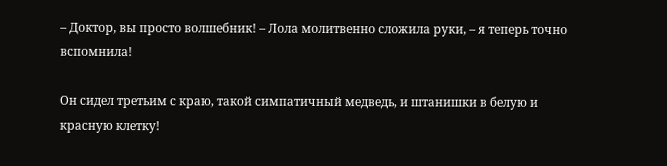– Доктор, вы просто волшебник! – Лола молитвенно сложила руки, – я теперь точно вспомнила!

Он сидел третьим с краю, такой симпатичный медведь, и штанишки в белую и красную клетку!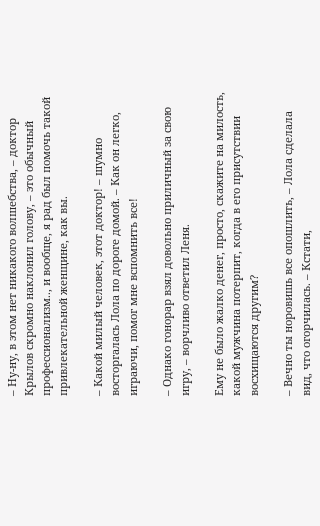– Ну-ну, в этом нет никакого волшебства, – доктор Крылов скромно наклонил голову, – это обычный профессионализм.., и вообще, я рад был помочь такой привлекательной женщине, как вы.

– Какой милый человек, этот доктор! – шумно восторгалась Лола по дороге домой. – Как он легко, играючи, помог мне вспомнить все!

– Однако гонорар взял довольно приличный за свою игру, – ворчливо ответил Леня.

Ему не было жалко денег, просто, скажите на милость, какой мужчина потерпит, когда в его присутствии восхищаются другим?

– Вечно ты норовишь все опошлить, – Лола сделала вид, что огорчилась. – Кстати,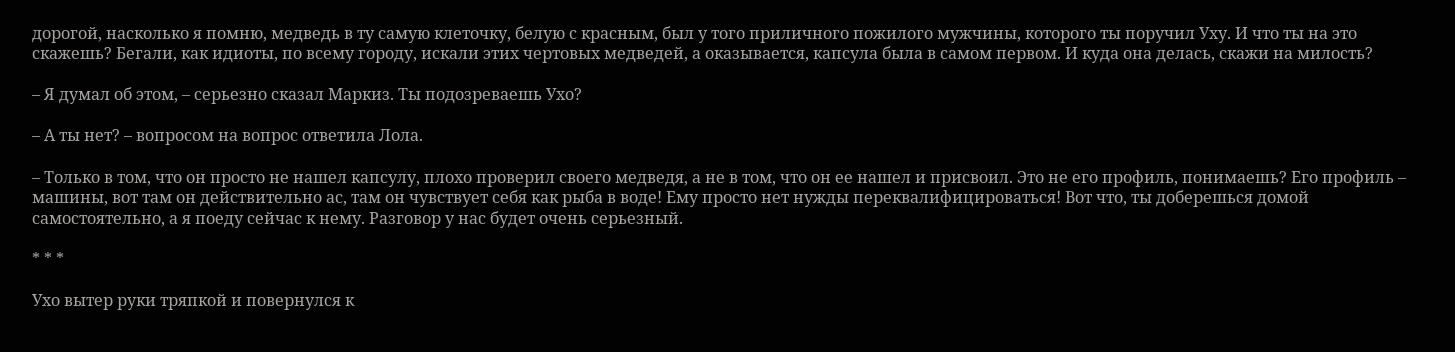дорогой, насколько я помню, медведь в ту самую клеточку, белую с красным, был у того приличного пожилого мужчины, которого ты поручил Уху. И что ты на это скажешь? Бегали, как идиоты, по всему городу, искали этих чертовых медведей, а оказывается, капсула была в самом первом. И куда она делась, скажи на милость?

– Я думал об этом, – серьезно сказал Маркиз. Ты подозреваешь Ухо?

– А ты нет? – вопросом на вопрос ответила Лола.

– Только в том, что он просто не нашел капсулу, плохо проверил своего медведя, а не в том, что он ее нашел и присвоил. Это не его профиль, понимаешь? Его профиль – машины, вот там он действительно ас, там он чувствует себя как рыба в воде! Ему просто нет нужды переквалифицироваться! Вот что, ты доберешься домой самостоятельно, а я поеду сейчас к нему. Разговор у нас будет очень серьезный.

* * *

Ухо вытер руки тряпкой и повернулся к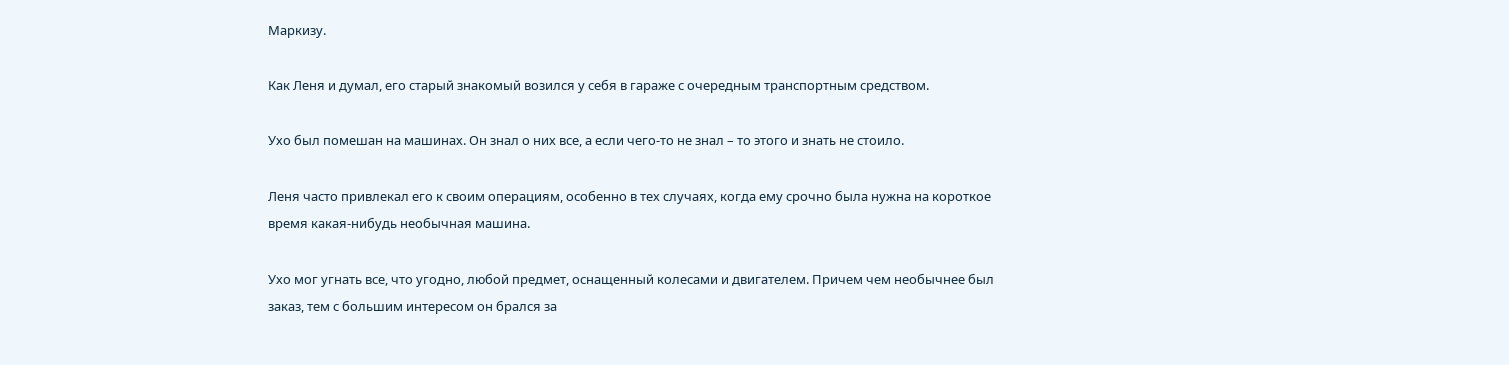Маркизу.

Как Леня и думал, его старый знакомый возился у себя в гараже с очередным транспортным средством.

Ухо был помешан на машинах. Он знал о них все, а если чего-то не знал – то этого и знать не стоило.

Леня часто привлекал его к своим операциям, особенно в тех случаях, когда ему срочно была нужна на короткое время какая-нибудь необычная машина.

Ухо мог угнать все, что угодно, любой предмет, оснащенный колесами и двигателем. Причем чем необычнее был заказ, тем с большим интересом он брался за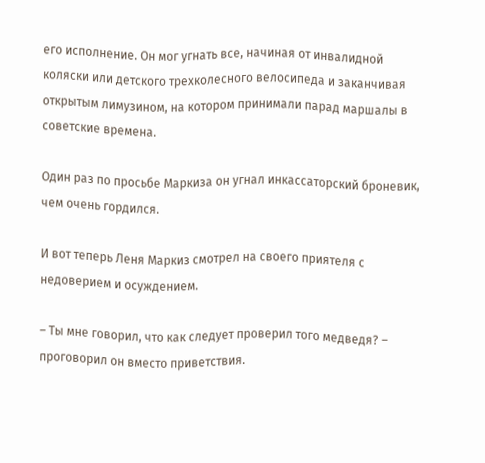его исполнение. Он мог угнать все, начиная от инвалидной коляски или детского трехколесного велосипеда и заканчивая открытым лимузином, на котором принимали парад маршалы в советские времена.

Один раз по просьбе Маркиза он угнал инкассаторский броневик, чем очень гордился.

И вот теперь Леня Маркиз смотрел на своего приятеля с недоверием и осуждением.

– Ты мне говорил, что как следует проверил того медведя? – проговорил он вместо приветствия.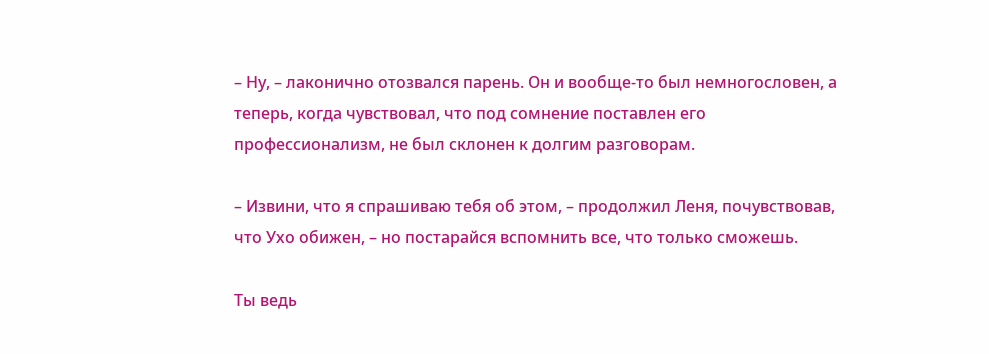– Ну, – лаконично отозвался парень. Он и вообще-то был немногословен, а теперь, когда чувствовал, что под сомнение поставлен его профессионализм, не был склонен к долгим разговорам.

– Извини, что я спрашиваю тебя об этом, – продолжил Леня, почувствовав, что Ухо обижен, – но постарайся вспомнить все, что только сможешь.

Ты ведь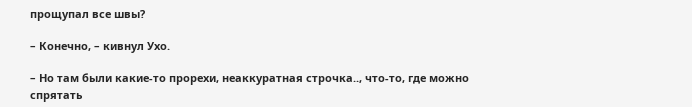прощупал все швы?

– Конечно, – кивнул Ухо.

– Но там были какие-то прорехи, неаккуратная строчка.., что-то, где можно спрятать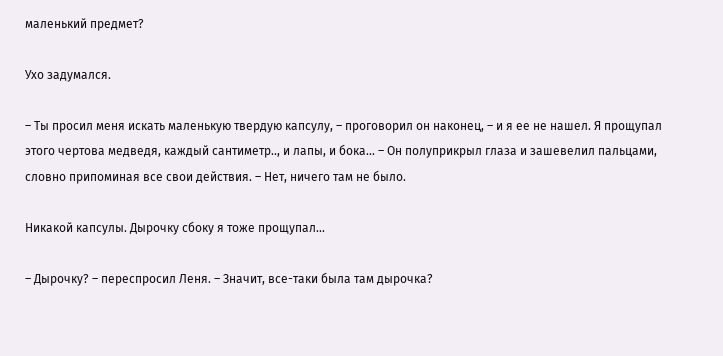маленький предмет?

Ухо задумался.

– Ты просил меня искать маленькую твердую капсулу, – проговорил он наконец, – и я ее не нашел. Я прощупал этого чертова медведя, каждый сантиметр.., и лапы, и бока... – Он полуприкрыл глаза и зашевелил пальцами, словно припоминая все свои действия. – Нет, ничего там не было.

Никакой капсулы. Дырочку сбоку я тоже прощупал...

– Дырочку? – переспросил Леня. – Значит, все-таки была там дырочка?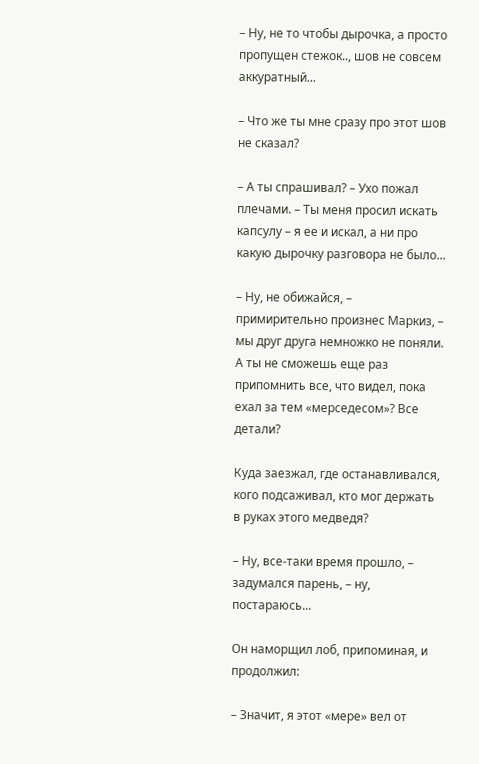– Ну, не то чтобы дырочка, а просто пропущен стежок.., шов не совсем аккуратный...

– Что же ты мне сразу про этот шов не сказал?

– А ты спрашивал? – Ухо пожал плечами. – Ты меня просил искать капсулу – я ее и искал, а ни про какую дырочку разговора не было...

– Ну, не обижайся, – примирительно произнес Маркиз, – мы друг друга немножко не поняли. А ты не сможешь еще раз припомнить все, что видел, пока ехал за тем «мерседесом»? Все детали?

Куда заезжал, где останавливался, кого подсаживал, кто мог держать в руках этого медведя?

– Ну, все-таки время прошло, – задумался парень, – ну, постараюсь...

Он наморщил лоб, припоминая, и продолжил:

– Значит, я этот «мере» вел от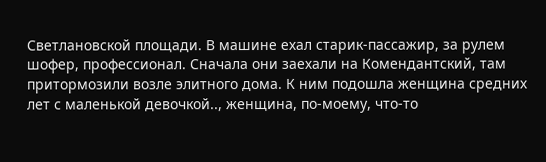Светлановской площади. В машине ехал старик-пассажир, за рулем шофер, профессионал. Сначала они заехали на Комендантский, там притормозили возле элитного дома. К ним подошла женщина средних лет с маленькой девочкой.., женщина, по-моему, что-то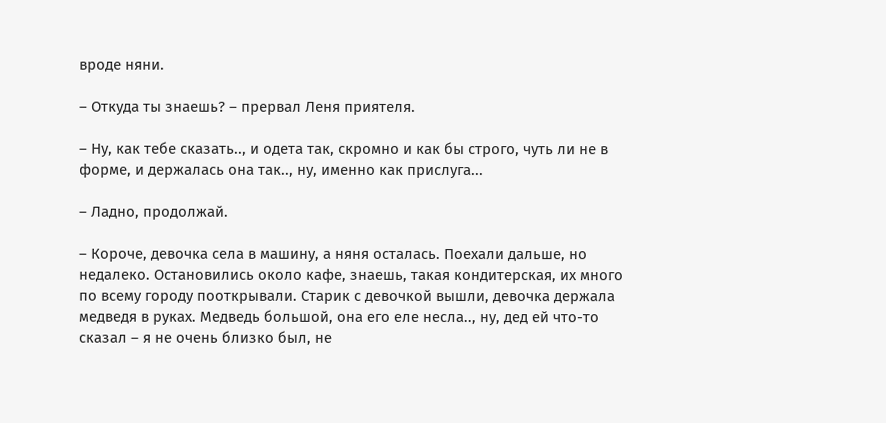вроде няни.

– Откуда ты знаешь? – прервал Леня приятеля.

– Ну, как тебе сказать.., и одета так, скромно и как бы строго, чуть ли не в форме, и держалась она так.., ну, именно как прислуга...

– Ладно, продолжай.

– Короче, девочка села в машину, а няня осталась. Поехали дальше, но недалеко. Остановились около кафе, знаешь, такая кондитерская, их много по всему городу пооткрывали. Старик с девочкой вышли, девочка держала медведя в руках. Медведь большой, она его еле несла.., ну, дед ей что-то сказал – я не очень близко был, не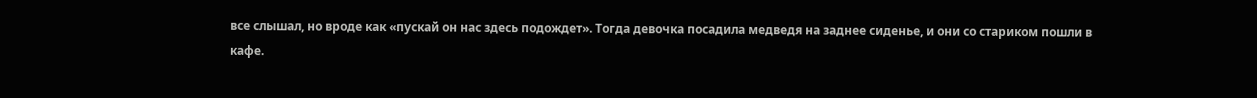все слышал, но вроде как «пускай он нас здесь подождет». Тогда девочка посадила медведя на заднее сиденье, и они со стариком пошли в кафе.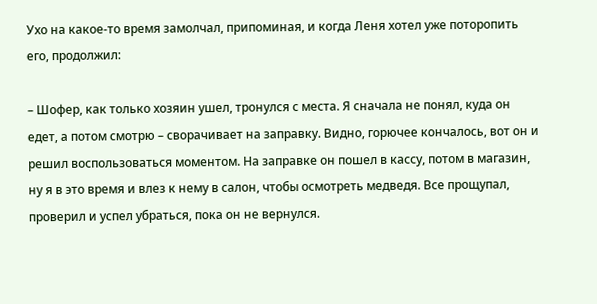Ухо на какое-то время замолчал, припоминая, и когда Леня хотел уже поторопить его, продолжил:

– Шофер, как только хозяин ушел, тронулся с места. Я сначала не понял, куда он едет, а потом смотрю – сворачивает на заправку. Видно, горючее кончалось, вот он и решил воспользоваться моментом. На заправке он пошел в кассу, потом в магазин, ну я в это время и влез к нему в салон, чтобы осмотреть медведя. Все прощупал, проверил и успел убраться, пока он не вернулся.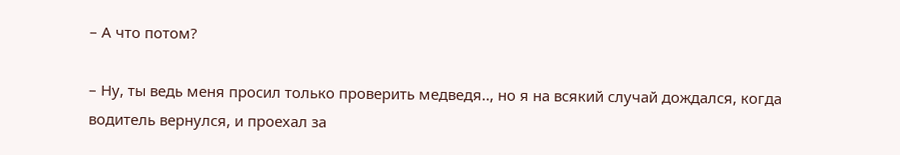– А что потом?

– Ну, ты ведь меня просил только проверить медведя.., но я на всякий случай дождался, когда водитель вернулся, и проехал за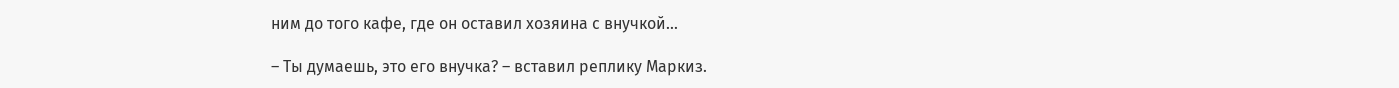ним до того кафе, где он оставил хозяина с внучкой...

– Ты думаешь, это его внучка? – вставил реплику Маркиз.